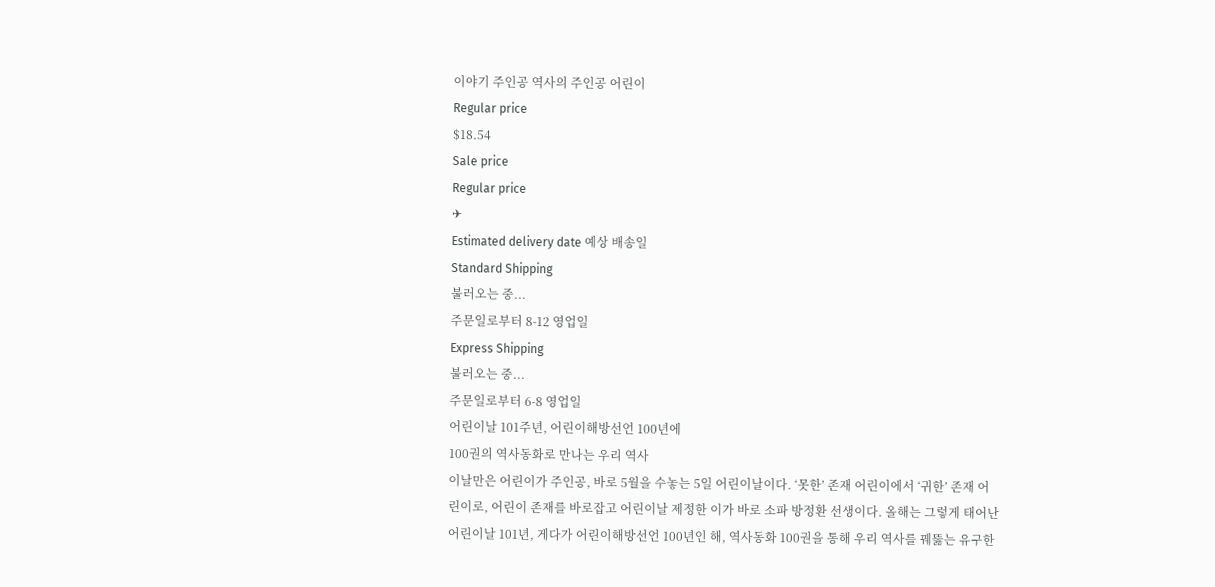이야기 주인공 역사의 주인공 어린이
Regular price
$18.54
Sale price
Regular price
✈
Estimated delivery date 예상 배송일
Standard Shipping
불러오는 중...
주문일로부터 8-12 영업일
Express Shipping
불러오는 중...
주문일로부터 6-8 영업일
어린이날 101주년, 어린이해방선언 100년에
100권의 역사동화로 만나는 우리 역사
이날만은 어린이가 주인공, 바로 5월을 수놓는 5일 어린이날이다. ‘못한’ 존재 어린이에서 ‘귀한’ 존재 어린이로, 어린이 존재를 바로잡고 어린이날 제정한 이가 바로 소파 방정환 선생이다. 올해는 그렇게 태어난 어린이날 101년, 게다가 어린이해방선언 100년인 해, 역사동화 100권을 통해 우리 역사를 꿰뚫는 유구한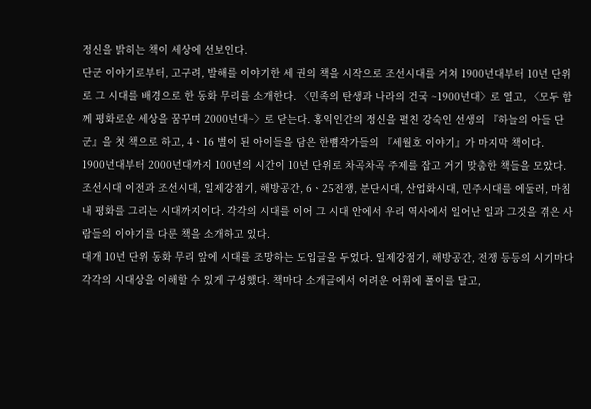정신을 밝히는 책이 세상에 선보인다.
단군 이야기로부터, 고구려, 발해를 이야기한 세 권의 책을 시작으로 조선시대를 거쳐 1900년대부터 10년 단위로 그 시대를 배경으로 한 동화 무리를 소개한다. 〈민족의 탄생과 나라의 건국 ~1900년대〉로 열고, 〈모두 함께 평화로운 세상을 꿈꾸며 2000년대~〉로 닫는다. 홍익인간의 정신을 펼친 강숙인 선생의 『하늘의 아들 단군』을 첫 책으로 하고, 4ㆍ16 별이 된 아이들을 담은 한뼘작가들의 『세월호 이야기』가 마지막 책이다.
1900년대부터 2000년대까지 100년의 시간이 10년 단위로 차곡차곡 주제를 잡고 거기 맞춤한 책들을 모았다. 조선시대 이전과 조선시대, 일제강점기, 해방공간, 6ㆍ25전쟁, 분단시대, 산업화시대, 민주시대를 에둘러, 마침내 평화를 그리는 시대까지이다. 각각의 시대를 이어 그 시대 안에서 우리 역사에서 일어난 일과 그것을 겪은 사람들의 이야기를 다룬 책을 소개하고 있다.
대개 10년 단위 동화 무리 앞에 시대를 조망하는 도입글을 두었다. 일제강점기, 해방공간, 전쟁 등등의 시기마다 각각의 시대상을 이해할 수 있게 구성했다. 책마다 소개글에서 어려운 어휘에 풀이를 달고,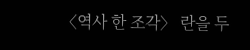〈역사 한 조각〉 란을 두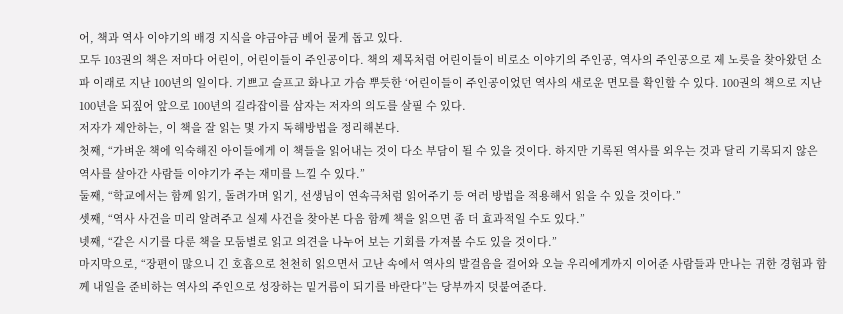어, 책과 역사 이야기의 배경 지식을 야금야금 베어 물게 돕고 있다.
모두 103권의 책은 저마다 어린이, 어린이들이 주인공이다. 책의 제목처럼 어린이들이 비로소 이야기의 주인공, 역사의 주인공으로 제 노릇을 찾아왔던 소파 이래로 지난 100년의 일이다. 기쁘고 슬프고 화나고 가슴 뿌듯한 ‘어린이들이 주인공이었던 역사의 새로운 면모를 확인할 수 있다. 100권의 책으로 지난 100년을 되짚어 앞으로 100년의 길라잡이를 삼자는 저자의 의도를 살필 수 있다.
저자가 제안하는, 이 책을 잘 읽는 몇 가지 독해방법을 정리해본다.
첫째, “가벼운 책에 익숙해진 아이들에게 이 책들을 읽어내는 것이 다소 부담이 될 수 있을 것이다. 하지만 기록된 역사를 외우는 것과 달리 기록되지 않은 역사를 살아간 사람들 이야기가 주는 재미를 느낄 수 있다.”
둘째, “학교에서는 함께 읽기, 돌려가며 읽기, 선생님이 연속극처럼 읽어주기 등 여러 방법을 적용해서 읽을 수 있을 것이다.”
셋째, “역사 사건을 미리 알려주고 실제 사건을 찾아본 다음 함께 책을 읽으면 좀 더 효과적일 수도 있다.”
넷째, “같은 시기를 다룬 책을 모둠별로 읽고 의견을 나누어 보는 기회를 가져볼 수도 있을 것이다.”
마지막으로, “장편이 많으니 긴 호흡으로 천천히 읽으면서 고난 속에서 역사의 발걸음을 걸어와 오늘 우리에게까지 이어준 사람들과 만나는 귀한 경험과 함께 내일을 준비하는 역사의 주인으로 성장하는 밑거름이 되기를 바란다”는 당부까지 덧붙여준다.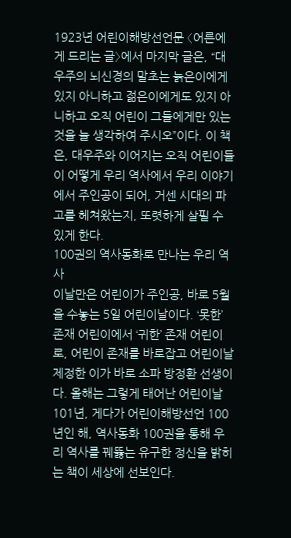1923년 어린이해방선언문 〈어른에게 드리는 글〉에서 마지막 글은, “대우주의 뇌신경의 말초는 늙은이에게 있지 아니하고 젊은이에게도 있지 아니하고 오직 어린이 그들에게만 있는 것을 늘 생각하여 주시오”이다. 이 책은, 대우주와 이어지는 오직 어린이들이 어떻게 우리 역사에서 우리 이야기에서 주인공이 되어, 거센 시대의 파고를 헤쳐왔는지, 또렷하게 살필 수 있게 한다.
100권의 역사동화로 만나는 우리 역사
이날만은 어린이가 주인공, 바로 5월을 수놓는 5일 어린이날이다. ‘못한’ 존재 어린이에서 ‘귀한’ 존재 어린이로, 어린이 존재를 바로잡고 어린이날 제정한 이가 바로 소파 방정환 선생이다. 올해는 그렇게 태어난 어린이날 101년, 게다가 어린이해방선언 100년인 해, 역사동화 100권을 통해 우리 역사를 꿰뚫는 유구한 정신을 밝히는 책이 세상에 선보인다.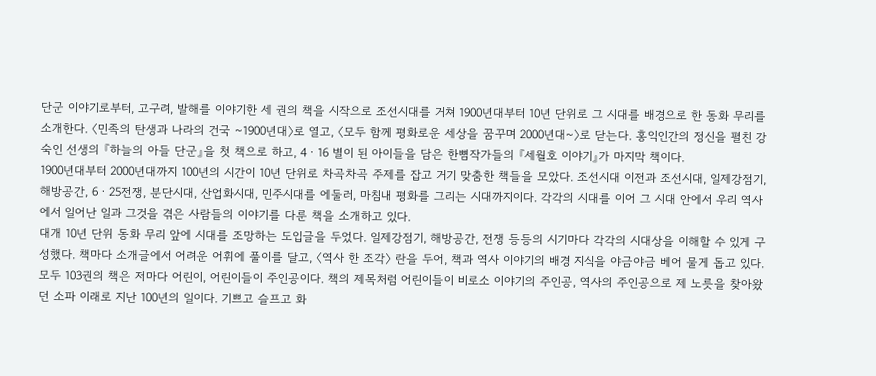단군 이야기로부터, 고구려, 발해를 이야기한 세 권의 책을 시작으로 조선시대를 거쳐 1900년대부터 10년 단위로 그 시대를 배경으로 한 동화 무리를 소개한다. 〈민족의 탄생과 나라의 건국 ~1900년대〉로 열고, 〈모두 함께 평화로운 세상을 꿈꾸며 2000년대~〉로 닫는다. 홍익인간의 정신을 펼친 강숙인 선생의 『하늘의 아들 단군』을 첫 책으로 하고, 4ㆍ16 별이 된 아이들을 담은 한뼘작가들의 『세월호 이야기』가 마지막 책이다.
1900년대부터 2000년대까지 100년의 시간이 10년 단위로 차곡차곡 주제를 잡고 거기 맞춤한 책들을 모았다. 조선시대 이전과 조선시대, 일제강점기, 해방공간, 6ㆍ25전쟁, 분단시대, 산업화시대, 민주시대를 에둘러, 마침내 평화를 그리는 시대까지이다. 각각의 시대를 이어 그 시대 안에서 우리 역사에서 일어난 일과 그것을 겪은 사람들의 이야기를 다룬 책을 소개하고 있다.
대개 10년 단위 동화 무리 앞에 시대를 조망하는 도입글을 두었다. 일제강점기, 해방공간, 전쟁 등등의 시기마다 각각의 시대상을 이해할 수 있게 구성했다. 책마다 소개글에서 어려운 어휘에 풀이를 달고, 〈역사 한 조각〉 란을 두어, 책과 역사 이야기의 배경 지식을 야금야금 베어 물게 돕고 있다.
모두 103권의 책은 저마다 어린이, 어린이들이 주인공이다. 책의 제목처럼 어린이들이 비로소 이야기의 주인공, 역사의 주인공으로 제 노릇을 찾아왔던 소파 이래로 지난 100년의 일이다. 기쁘고 슬프고 화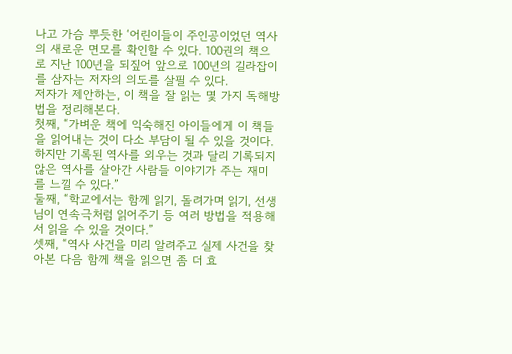나고 가슴 뿌듯한 ‘어린이들이 주인공이었던 역사의 새로운 면모를 확인할 수 있다. 100권의 책으로 지난 100년을 되짚어 앞으로 100년의 길라잡이를 삼자는 저자의 의도를 살필 수 있다.
저자가 제안하는, 이 책을 잘 읽는 몇 가지 독해방법을 정리해본다.
첫째, “가벼운 책에 익숙해진 아이들에게 이 책들을 읽어내는 것이 다소 부담이 될 수 있을 것이다. 하지만 기록된 역사를 외우는 것과 달리 기록되지 않은 역사를 살아간 사람들 이야기가 주는 재미를 느낄 수 있다.”
둘째, “학교에서는 함께 읽기, 돌려가며 읽기, 선생님이 연속극처럼 읽어주기 등 여러 방법을 적용해서 읽을 수 있을 것이다.”
셋째, “역사 사건을 미리 알려주고 실제 사건을 찾아본 다음 함께 책을 읽으면 좀 더 효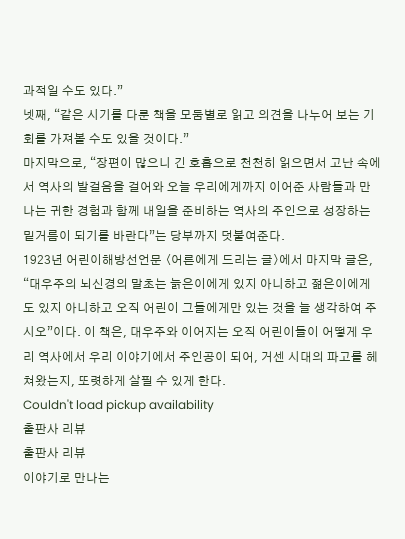과적일 수도 있다.”
넷째, “같은 시기를 다룬 책을 모둠별로 읽고 의견을 나누어 보는 기회를 가져볼 수도 있을 것이다.”
마지막으로, “장편이 많으니 긴 호흡으로 천천히 읽으면서 고난 속에서 역사의 발걸음을 걸어와 오늘 우리에게까지 이어준 사람들과 만나는 귀한 경험과 함께 내일을 준비하는 역사의 주인으로 성장하는 밑거름이 되기를 바란다”는 당부까지 덧붙여준다.
1923년 어린이해방선언문 〈어른에게 드리는 글〉에서 마지막 글은, “대우주의 뇌신경의 말초는 늙은이에게 있지 아니하고 젊은이에게도 있지 아니하고 오직 어린이 그들에게만 있는 것을 늘 생각하여 주시오”이다. 이 책은, 대우주와 이어지는 오직 어린이들이 어떻게 우리 역사에서 우리 이야기에서 주인공이 되어, 거센 시대의 파고를 헤쳐왔는지, 또렷하게 살필 수 있게 한다.
Couldn't load pickup availability
출판사 리뷰
출판사 리뷰
이야기로 만나는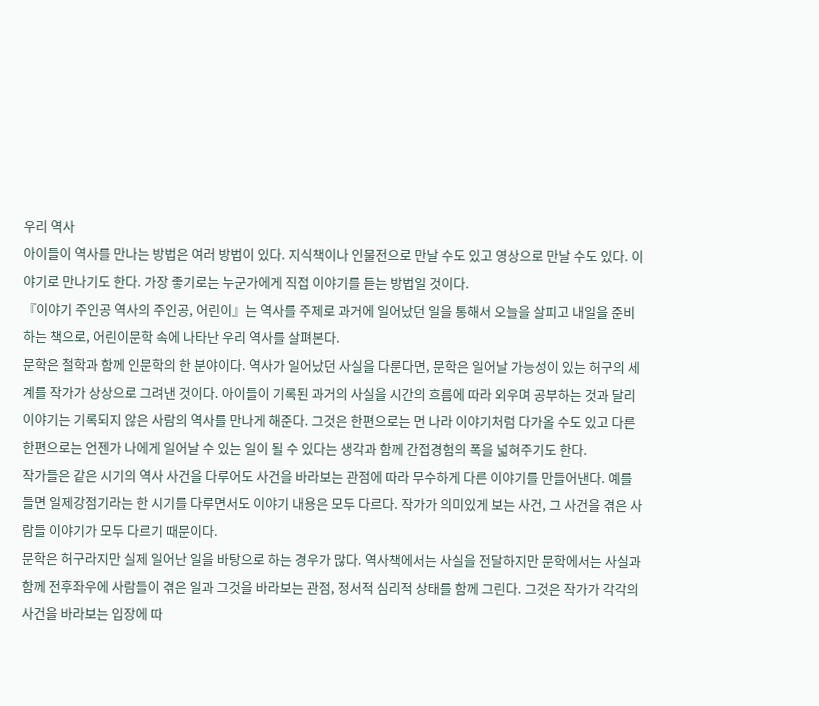우리 역사
아이들이 역사를 만나는 방법은 여러 방법이 있다. 지식책이나 인물전으로 만날 수도 있고 영상으로 만날 수도 있다. 이야기로 만나기도 한다. 가장 좋기로는 누군가에게 직접 이야기를 듣는 방법일 것이다.
『이야기 주인공 역사의 주인공, 어린이』는 역사를 주제로 과거에 일어났던 일을 통해서 오늘을 살피고 내일을 준비하는 책으로, 어린이문학 속에 나타난 우리 역사를 살펴본다.
문학은 철학과 함께 인문학의 한 분야이다. 역사가 일어났던 사실을 다룬다면, 문학은 일어날 가능성이 있는 허구의 세계를 작가가 상상으로 그려낸 것이다. 아이들이 기록된 과거의 사실을 시간의 흐름에 따라 외우며 공부하는 것과 달리 이야기는 기록되지 않은 사람의 역사를 만나게 해준다. 그것은 한편으로는 먼 나라 이야기처럼 다가올 수도 있고 다른 한편으로는 언젠가 나에게 일어날 수 있는 일이 될 수 있다는 생각과 함께 간접경험의 폭을 넓혀주기도 한다.
작가들은 같은 시기의 역사 사건을 다루어도 사건을 바라보는 관점에 따라 무수하게 다른 이야기를 만들어낸다. 예를 들면 일제강점기라는 한 시기를 다루면서도 이야기 내용은 모두 다르다. 작가가 의미있게 보는 사건, 그 사건을 겪은 사람들 이야기가 모두 다르기 때문이다.
문학은 허구라지만 실제 일어난 일을 바탕으로 하는 경우가 많다. 역사책에서는 사실을 전달하지만 문학에서는 사실과 함께 전후좌우에 사람들이 겪은 일과 그것을 바라보는 관점, 정서적 심리적 상태를 함께 그린다. 그것은 작가가 각각의 사건을 바라보는 입장에 따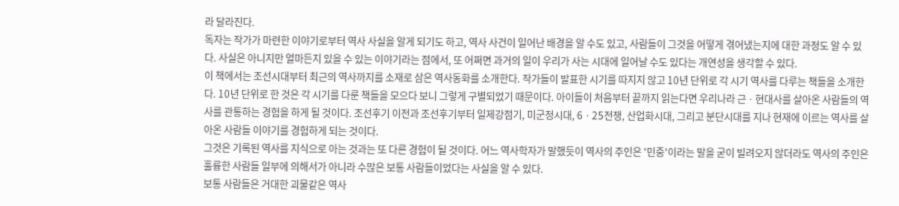라 달라진다.
독자는 작가가 마련한 이야기로부터 역사 사실을 알게 되기도 하고, 역사 사건이 일어난 배경을 알 수도 있고, 사람들이 그것을 어떻게 겪어냈는지에 대한 과정도 알 수 있다. 사실은 아니지만 얼마든지 있을 수 있는 이야기라는 점에서, 또 어쩌면 과거의 일이 우리가 사는 시대에 일어날 수도 있다는 개연성을 생각할 수 있다.
이 책에서는 조선시대부터 최근의 역사까지를 소재로 삼은 역사동화를 소개한다. 작가들이 발표한 시기를 따지지 않고 10년 단위로 각 시기 역사를 다루는 책들을 소개한다. 10년 단위로 한 것은 각 시기를 다룬 책들을 모으다 보니 그렇게 구별되었기 때문이다. 아이들이 처음부터 끝까지 읽는다면 우리나라 근ㆍ현대사를 살아온 사람들의 역사를 관통하는 경험을 하게 될 것이다. 조선후기 이전과 조선후기부터 일제강점기, 미군정시대, 6ㆍ25전쟁, 산업화시대, 그리고 분단시대를 지나 현재에 이르는 역사를 살아온 사람들 이야기를 경험하게 되는 것이다.
그것은 기록된 역사를 지식으로 아는 것과는 또 다른 경험이 될 것이다. 어느 역사학자가 말했듯이 역사의 주인은 '민중'이라는 말을 굳이 빌려오지 않더라도 역사의 주인은 훌륭한 사람들 일부에 의해서가 아니라 수많은 보통 사람들이었다는 사실을 알 수 있다.
보통 사람들은 거대한 괴물같은 역사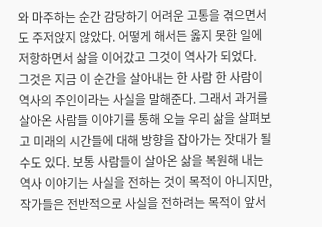와 마주하는 순간 감당하기 어려운 고통을 겪으면서도 주저앉지 않았다. 어떻게 해서든 옳지 못한 일에 저항하면서 삶을 이어갔고 그것이 역사가 되었다.
그것은 지금 이 순간을 살아내는 한 사람 한 사람이 역사의 주인이라는 사실을 말해준다. 그래서 과거를 살아온 사람들 이야기를 통해 오늘 우리 삶을 살펴보고 미래의 시간들에 대해 방향을 잡아가는 잣대가 될 수도 있다. 보통 사람들이 살아온 삶을 복원해 내는 역사 이야기는 사실을 전하는 것이 목적이 아니지만, 작가들은 전반적으로 사실을 전하려는 목적이 앞서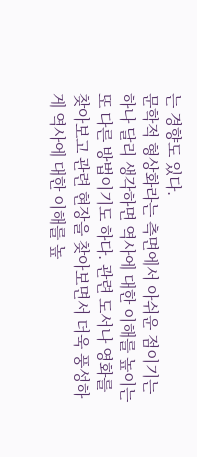는 경향도 있다.
문학적 형상화라는 측면에서 아쉬운 점이기는 하나 달리 생각하면 역사에 대한 이해를 높이는 또 다른 방법이기도 하다. 관련 도서나 영화를 찾아보고 관련 현장을 찾아보면서 더욱 풍성하게 역사에 대한 이해를 높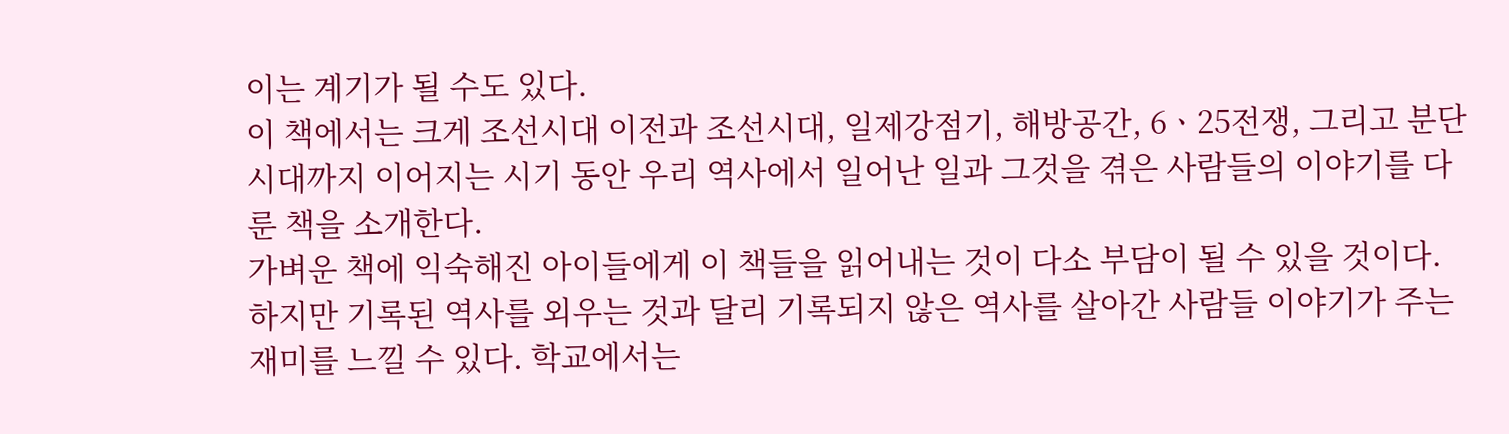이는 계기가 될 수도 있다.
이 책에서는 크게 조선시대 이전과 조선시대, 일제강점기, 해방공간, 6ㆍ25전쟁, 그리고 분단시대까지 이어지는 시기 동안 우리 역사에서 일어난 일과 그것을 겪은 사람들의 이야기를 다룬 책을 소개한다.
가벼운 책에 익숙해진 아이들에게 이 책들을 읽어내는 것이 다소 부담이 될 수 있을 것이다. 하지만 기록된 역사를 외우는 것과 달리 기록되지 않은 역사를 살아간 사람들 이야기가 주는 재미를 느낄 수 있다. 학교에서는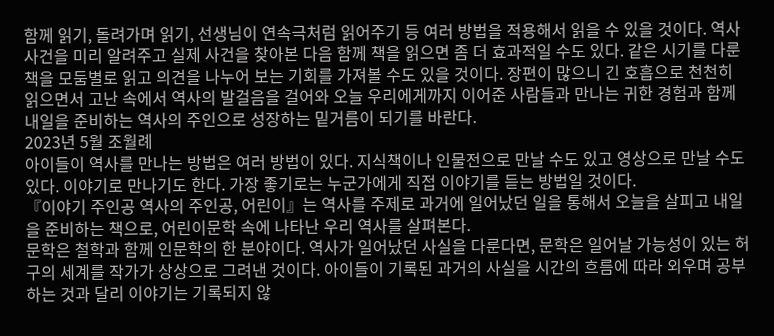함께 읽기, 돌려가며 읽기, 선생님이 연속극처럼 읽어주기 등 여러 방법을 적용해서 읽을 수 있을 것이다. 역사 사건을 미리 알려주고 실제 사건을 찾아본 다음 함께 책을 읽으면 좀 더 효과적일 수도 있다. 같은 시기를 다룬 책을 모둠별로 읽고 의견을 나누어 보는 기회를 가져볼 수도 있을 것이다. 장편이 많으니 긴 호흡으로 천천히 읽으면서 고난 속에서 역사의 발걸음을 걸어와 오늘 우리에게까지 이어준 사람들과 만나는 귀한 경험과 함께 내일을 준비하는 역사의 주인으로 성장하는 밑거름이 되기를 바란다.
2023년 5월 조월례
아이들이 역사를 만나는 방법은 여러 방법이 있다. 지식책이나 인물전으로 만날 수도 있고 영상으로 만날 수도 있다. 이야기로 만나기도 한다. 가장 좋기로는 누군가에게 직접 이야기를 듣는 방법일 것이다.
『이야기 주인공 역사의 주인공, 어린이』는 역사를 주제로 과거에 일어났던 일을 통해서 오늘을 살피고 내일을 준비하는 책으로, 어린이문학 속에 나타난 우리 역사를 살펴본다.
문학은 철학과 함께 인문학의 한 분야이다. 역사가 일어났던 사실을 다룬다면, 문학은 일어날 가능성이 있는 허구의 세계를 작가가 상상으로 그려낸 것이다. 아이들이 기록된 과거의 사실을 시간의 흐름에 따라 외우며 공부하는 것과 달리 이야기는 기록되지 않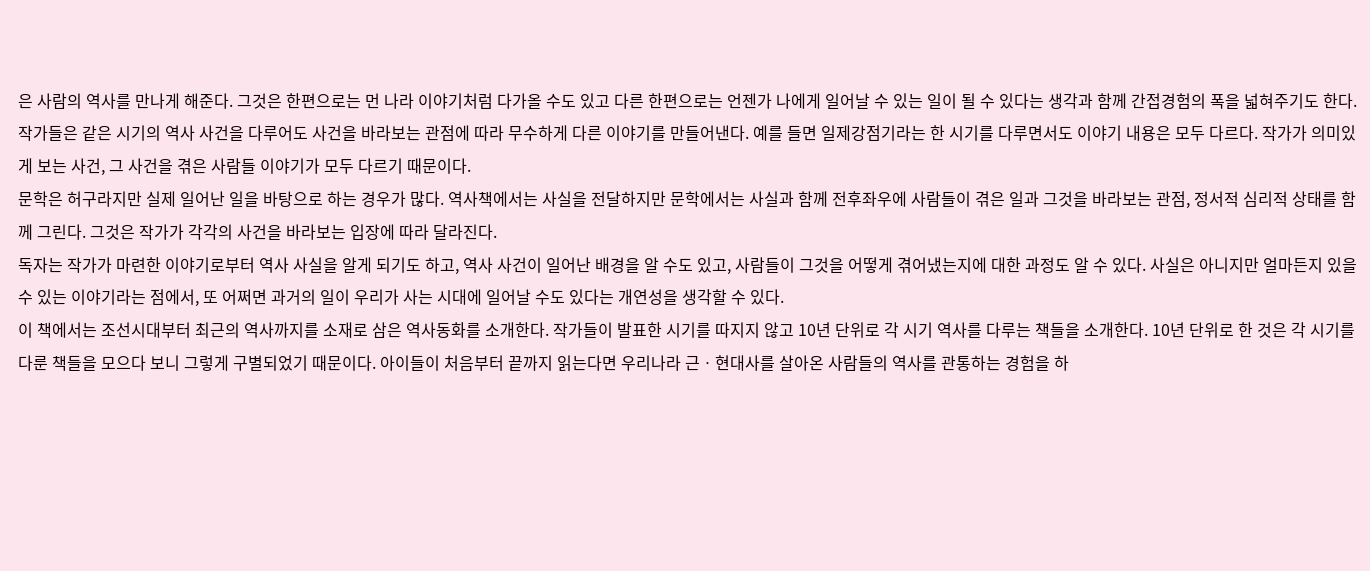은 사람의 역사를 만나게 해준다. 그것은 한편으로는 먼 나라 이야기처럼 다가올 수도 있고 다른 한편으로는 언젠가 나에게 일어날 수 있는 일이 될 수 있다는 생각과 함께 간접경험의 폭을 넓혀주기도 한다.
작가들은 같은 시기의 역사 사건을 다루어도 사건을 바라보는 관점에 따라 무수하게 다른 이야기를 만들어낸다. 예를 들면 일제강점기라는 한 시기를 다루면서도 이야기 내용은 모두 다르다. 작가가 의미있게 보는 사건, 그 사건을 겪은 사람들 이야기가 모두 다르기 때문이다.
문학은 허구라지만 실제 일어난 일을 바탕으로 하는 경우가 많다. 역사책에서는 사실을 전달하지만 문학에서는 사실과 함께 전후좌우에 사람들이 겪은 일과 그것을 바라보는 관점, 정서적 심리적 상태를 함께 그린다. 그것은 작가가 각각의 사건을 바라보는 입장에 따라 달라진다.
독자는 작가가 마련한 이야기로부터 역사 사실을 알게 되기도 하고, 역사 사건이 일어난 배경을 알 수도 있고, 사람들이 그것을 어떻게 겪어냈는지에 대한 과정도 알 수 있다. 사실은 아니지만 얼마든지 있을 수 있는 이야기라는 점에서, 또 어쩌면 과거의 일이 우리가 사는 시대에 일어날 수도 있다는 개연성을 생각할 수 있다.
이 책에서는 조선시대부터 최근의 역사까지를 소재로 삼은 역사동화를 소개한다. 작가들이 발표한 시기를 따지지 않고 10년 단위로 각 시기 역사를 다루는 책들을 소개한다. 10년 단위로 한 것은 각 시기를 다룬 책들을 모으다 보니 그렇게 구별되었기 때문이다. 아이들이 처음부터 끝까지 읽는다면 우리나라 근ㆍ현대사를 살아온 사람들의 역사를 관통하는 경험을 하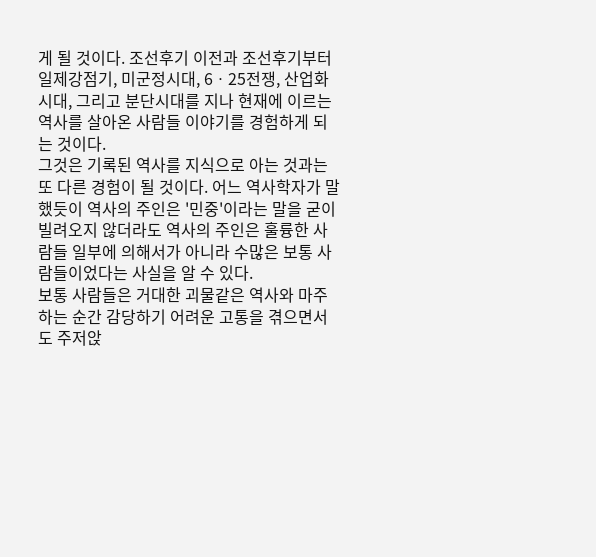게 될 것이다. 조선후기 이전과 조선후기부터 일제강점기, 미군정시대, 6ㆍ25전쟁, 산업화시대, 그리고 분단시대를 지나 현재에 이르는 역사를 살아온 사람들 이야기를 경험하게 되는 것이다.
그것은 기록된 역사를 지식으로 아는 것과는 또 다른 경험이 될 것이다. 어느 역사학자가 말했듯이 역사의 주인은 '민중'이라는 말을 굳이 빌려오지 않더라도 역사의 주인은 훌륭한 사람들 일부에 의해서가 아니라 수많은 보통 사람들이었다는 사실을 알 수 있다.
보통 사람들은 거대한 괴물같은 역사와 마주하는 순간 감당하기 어려운 고통을 겪으면서도 주저앉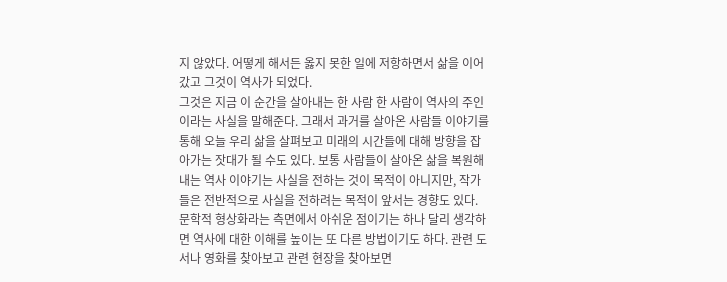지 않았다. 어떻게 해서든 옳지 못한 일에 저항하면서 삶을 이어갔고 그것이 역사가 되었다.
그것은 지금 이 순간을 살아내는 한 사람 한 사람이 역사의 주인이라는 사실을 말해준다. 그래서 과거를 살아온 사람들 이야기를 통해 오늘 우리 삶을 살펴보고 미래의 시간들에 대해 방향을 잡아가는 잣대가 될 수도 있다. 보통 사람들이 살아온 삶을 복원해 내는 역사 이야기는 사실을 전하는 것이 목적이 아니지만, 작가들은 전반적으로 사실을 전하려는 목적이 앞서는 경향도 있다.
문학적 형상화라는 측면에서 아쉬운 점이기는 하나 달리 생각하면 역사에 대한 이해를 높이는 또 다른 방법이기도 하다. 관련 도서나 영화를 찾아보고 관련 현장을 찾아보면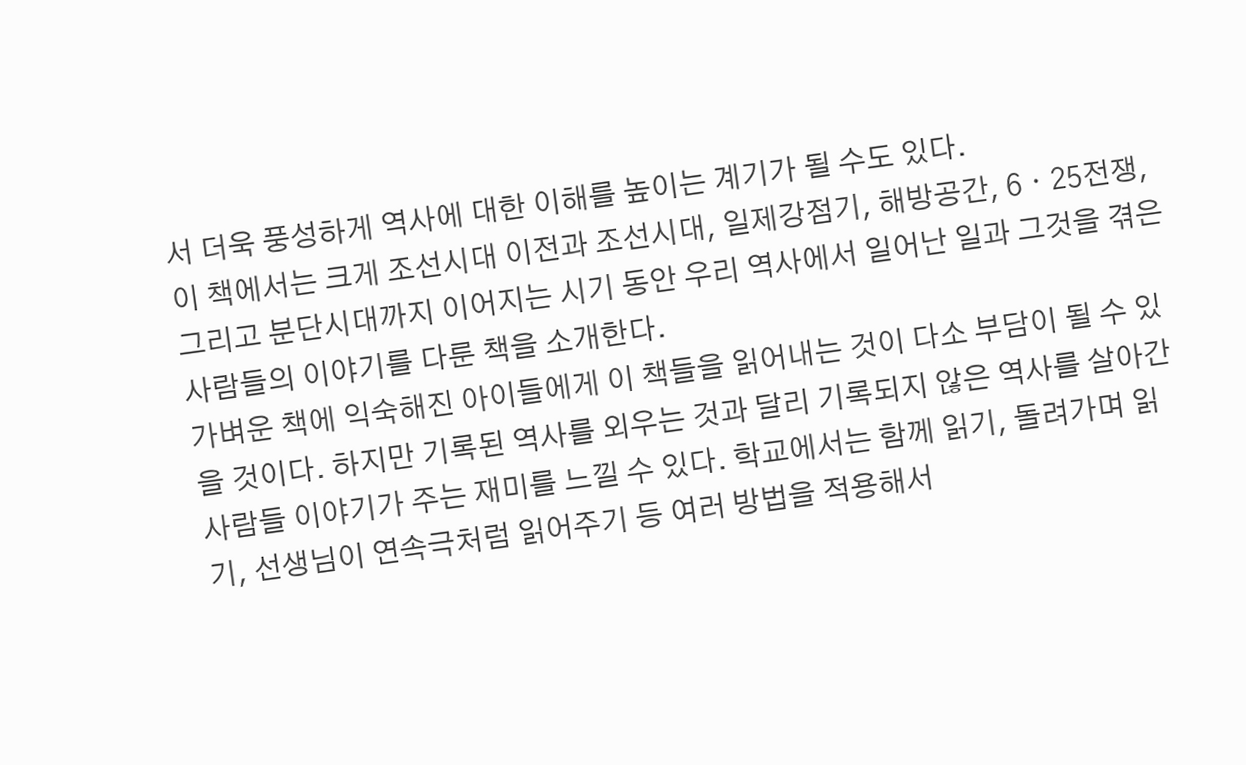서 더욱 풍성하게 역사에 대한 이해를 높이는 계기가 될 수도 있다.
이 책에서는 크게 조선시대 이전과 조선시대, 일제강점기, 해방공간, 6ㆍ25전쟁, 그리고 분단시대까지 이어지는 시기 동안 우리 역사에서 일어난 일과 그것을 겪은 사람들의 이야기를 다룬 책을 소개한다.
가벼운 책에 익숙해진 아이들에게 이 책들을 읽어내는 것이 다소 부담이 될 수 있을 것이다. 하지만 기록된 역사를 외우는 것과 달리 기록되지 않은 역사를 살아간 사람들 이야기가 주는 재미를 느낄 수 있다. 학교에서는 함께 읽기, 돌려가며 읽기, 선생님이 연속극처럼 읽어주기 등 여러 방법을 적용해서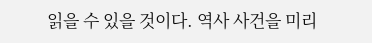읽을 수 있을 것이다. 역사 사건을 미리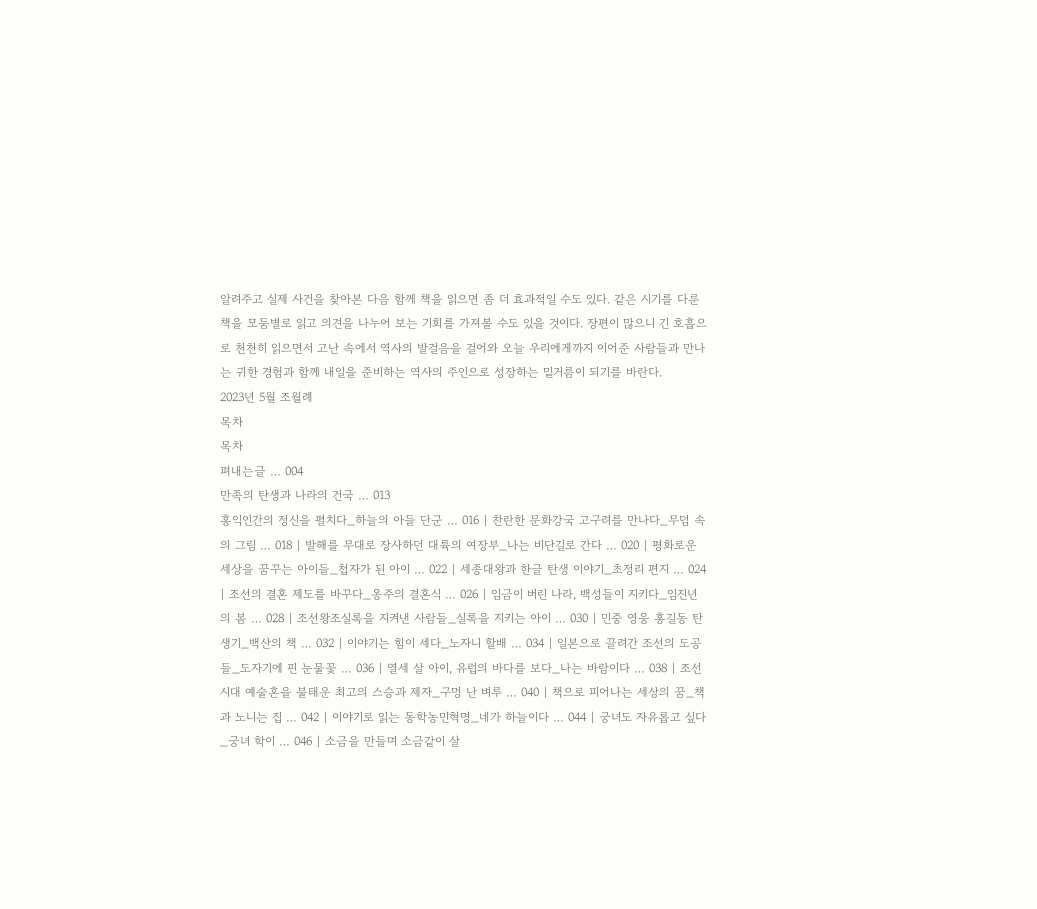알려주고 실제 사건을 찾아본 다음 함께 책을 읽으면 좀 더 효과적일 수도 있다. 같은 시기를 다룬 책을 모둠별로 읽고 의견을 나누어 보는 기회를 가져볼 수도 있을 것이다. 장편이 많으니 긴 호흡으로 천천히 읽으면서 고난 속에서 역사의 발걸음을 걸어와 오늘 우리에게까지 이어준 사람들과 만나는 귀한 경험과 함께 내일을 준비하는 역사의 주인으로 성장하는 밑거름이 되기를 바란다.
2023년 5월 조월례
목차
목차
펴내는글 … 004
만족의 탄생과 나라의 건국 … 013
홍익인간의 정신을 펼치다_하늘의 아들 단군 … 016 | 찬란한 문화강국 고구려를 만나다_무덤 속의 그림 … 018 | 발해를 무대로 장사하던 대륙의 여장부_나는 비단길로 간다 … 020 | 평화로운 세상을 꿈꾸는 아이들_첩자가 된 아이 … 022 | 세종대왕과 한글 탄생 이야기_초정리 편지 … 024 | 조선의 결혼 제도를 바꾸다_옹주의 결혼식 … 026 | 임금이 버린 나라, 백성들이 지키다_임진년의 봄 … 028 | 조선왕조실록을 지켜낸 사람들_실록을 지키는 아이 … 030 | 민중 영웅 홍길동 탄생기_백산의 책 … 032 | 이야기는 힘이 세다_노자니 할배 … 034 | 일본으로 끌려간 조선의 도공들_도자기에 핀 눈물꽃 … 036 | 열세 살 아이, 유럽의 바다를 보다_나는 바람이다 … 038 | 조선시대 예술혼을 불태운 최고의 스승과 제자_구멍 난 벼루 … 040 | 책으로 피어나는 세상의 꿈_책과 노니는 집 … 042 | 이야기로 읽는 동학농민혁명_네가 하늘이다 … 044 | 궁녀도 자유롭고 싶다_궁녀 학이 … 046 | 소금을 만들며 소금같이 살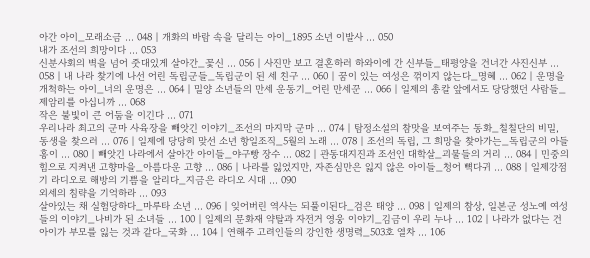아간 아이_모래소금 … 048 | 개화의 바람 속을 달리는 아이_1895 소년 이발사 … 050
내가 조선의 희망이다 … 053
신분사회의 벽을 넘어 줏대있게 살아간_꽃신 … 056 | 사진만 보고 결혼하러 하와이에 간 신부들_태평양을 건너간 사진신부 … 058 | 내 나라 찾기에 나선 어린 독립군들_독립군이 된 세 친구 … 060 | 꿈이 있는 여성은 꺾이지 않는다_명혜 … 062 | 운명을 개척하는 아이_너의 운명은 … 064 | 밀양 소년들의 만세 운동기_어린 만세꾼 … 066 | 일제의 총칼 앞에서도 당당했던 사람들_제암리를 아십니까 … 068
작은 불빛이 큰 어둠을 이긴다 … 071
우리나라 최고의 군마 사육장을 빼앗긴 이야기_조선의 마지막 군마 … 074 | 탐정소설의 참맛을 보여주는 동화_칠칠단의 비밀, 동생을 찾으러 … 076 | 일제에 당당히 맞선 소년 항일조직_5월의 노래 … 078 | 조선의 독립, 그 희망을 찾아가는_독립군의 아들 홍이 … 080 | 빼앗긴 나라에서 살아간 아이들_야구빵 장수 … 082 | 관동대지진과 조선인 대학살_괴물들의 거리 … 084 | 민중의 힘으로 지켜낸 고향마을_아름다운 고향 … 086 | 나라를 잃었지만, 자존심만은 잃지 않은 아이들_청어 뼉다귀 … 088 | 일제강점기 라디오로 해방의 기쁨을 알리다_지금은 라디오 시대 … 090
외세의 침략을 기억하라 … 093
살아있는 채 실험당하다_마루타 소년 … 096 | 잊어버린 역사는 되풀이된다_검은 태양 … 098 | 일제의 참상, 일본군 성노예 여성들의 이야기_나비가 된 소녀들 … 100 | 일제의 문화재 약탈과 자전거 영웅 이야기_김금이 우리 누나 … 102 | 나라가 없다는 건 아이가 부모를 잃는 것과 같다_국화 … 104 | 연해주 고려인들의 강인한 생명력_503호 열차 … 106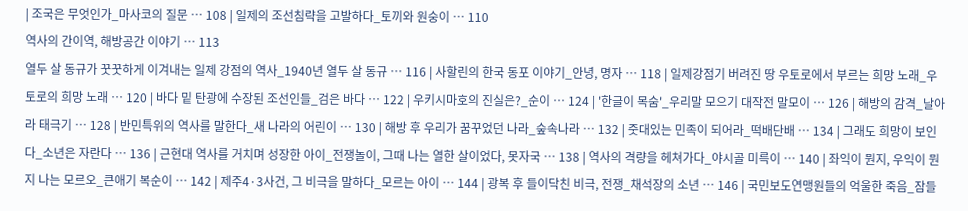| 조국은 무엇인가_마사코의 질문 … 108 | 일제의 조선침략을 고발하다_토끼와 원숭이 … 110
역사의 간이역, 해방공간 이야기 … 113
열두 살 동규가 꿋꿋하게 이겨내는 일제 강점의 역사_1940년 열두 살 동규 … 116 | 사할린의 한국 동포 이야기_안녕, 명자 … 118 | 일제강점기 버려진 땅 우토로에서 부르는 희망 노래_우토로의 희망 노래 … 120 | 바다 밑 탄광에 수장된 조선인들_검은 바다 … 122 | 우키시마호의 진실은?_순이 … 124 | '한글이 목숨'_우리말 모으기 대작전 말모이 … 126 | 해방의 감격_날아라 태극기 … 128 | 반민특위의 역사를 말한다_새 나라의 어린이 … 130 | 해방 후 우리가 꿈꾸었던 나라_숲속나라 … 132 | 줏대있는 민족이 되어라_떡배단배 … 134 | 그래도 희망이 보인다_소년은 자란다 … 136 | 근현대 역사를 거치며 성장한 아이_전쟁놀이, 그때 나는 열한 살이었다, 못자국 … 138 | 역사의 격량을 헤쳐가다_야시골 미륵이 … 140 | 좌익이 뭔지, 우익이 뭔지 나는 모르오_큰애기 복순이 … 142 | 제주4·3사건, 그 비극을 말하다_모르는 아이 … 144 | 광복 후 들이닥친 비극, 전쟁_채석장의 소년 … 146 | 국민보도연맹원들의 억울한 죽음_잠들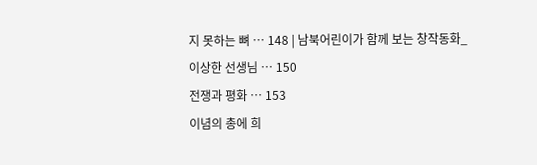지 못하는 뼈 … 148 | 남북어린이가 함께 보는 창작동화_이상한 선생님 … 150
전쟁과 평화 … 153
이념의 총에 희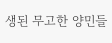생된 무고한 양민들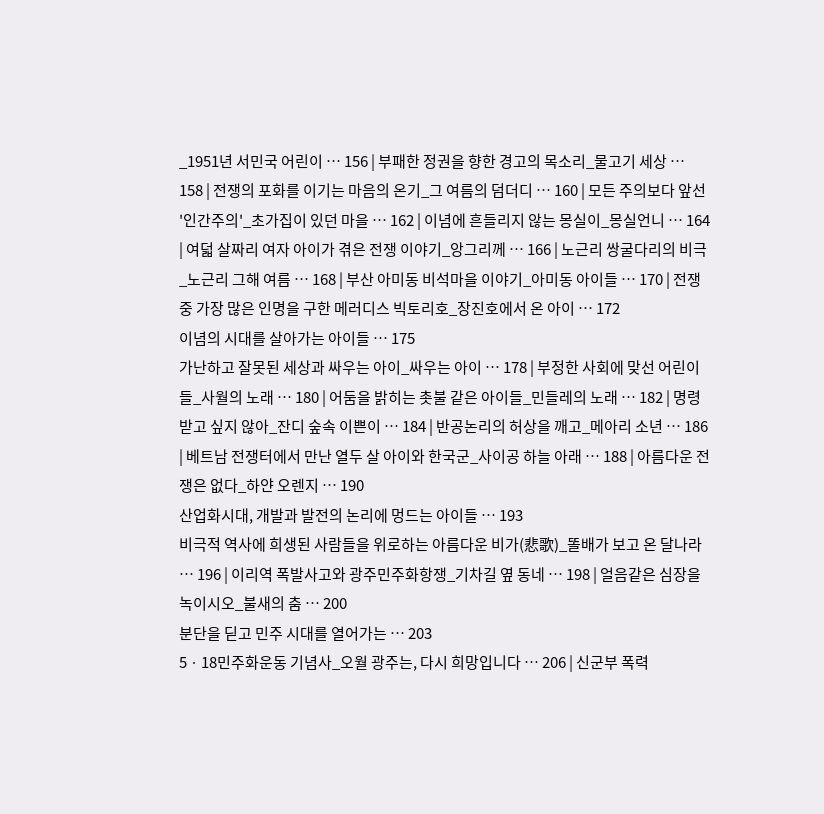_1951년 서민국 어린이 … 156 | 부패한 정권을 향한 경고의 목소리_물고기 세상 … 158 | 전쟁의 포화를 이기는 마음의 온기_그 여름의 덤더디 … 160 | 모든 주의보다 앞선 '인간주의'_초가집이 있던 마을 … 162 | 이념에 흔들리지 않는 몽실이_몽실언니 … 164 | 여덟 살짜리 여자 아이가 겪은 전쟁 이야기_앙그리께 … 166 | 노근리 쌍굴다리의 비극_노근리 그해 여름 … 168 | 부산 아미동 비석마을 이야기_아미동 아이들 … 170 | 전쟁 중 가장 많은 인명을 구한 메러디스 빅토리호_장진호에서 온 아이 … 172
이념의 시대를 살아가는 아이들 … 175
가난하고 잘못된 세상과 싸우는 아이_싸우는 아이 … 178 | 부정한 사회에 맞선 어린이들_사월의 노래 … 180 | 어둠을 밝히는 촛불 같은 아이들_민들레의 노래 … 182 | 명령받고 싶지 않아_잔디 숲속 이쁜이 … 184 | 반공논리의 허상을 깨고_메아리 소년 … 186 | 베트남 전쟁터에서 만난 열두 살 아이와 한국군_사이공 하늘 아래 … 188 | 아름다운 전쟁은 없다_하얀 오렌지 … 190
산업화시대, 개발과 발전의 논리에 멍드는 아이들 … 193
비극적 역사에 희생된 사람들을 위로하는 아름다운 비가(悲歌)_똘배가 보고 온 달나라 … 196 | 이리역 폭발사고와 광주민주화항쟁_기차길 옆 동네 … 198 | 얼음같은 심장을 녹이시오_불새의 춤 … 200
분단을 딛고 민주 시대를 열어가는 … 203
5ㆍ18민주화운동 기념사_오월 광주는, 다시 희망입니다 … 206 | 신군부 폭력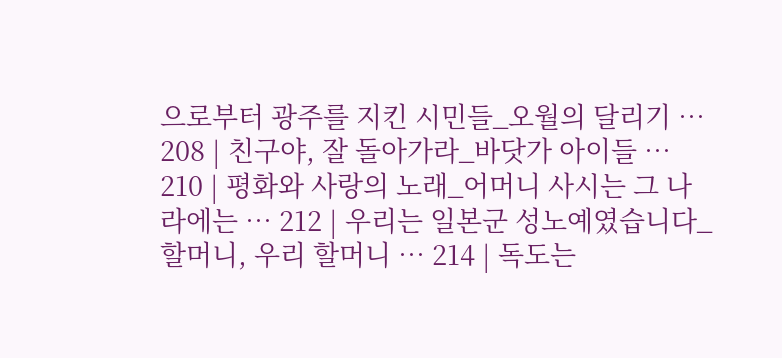으로부터 광주를 지킨 시민들_오월의 달리기 … 208 | 친구야, 잘 돌아가라_바닷가 아이들 … 210 | 평화와 사랑의 노래_어머니 사시는 그 나라에는 … 212 | 우리는 일본군 성노예였습니다_할머니, 우리 할머니 … 214 | 독도는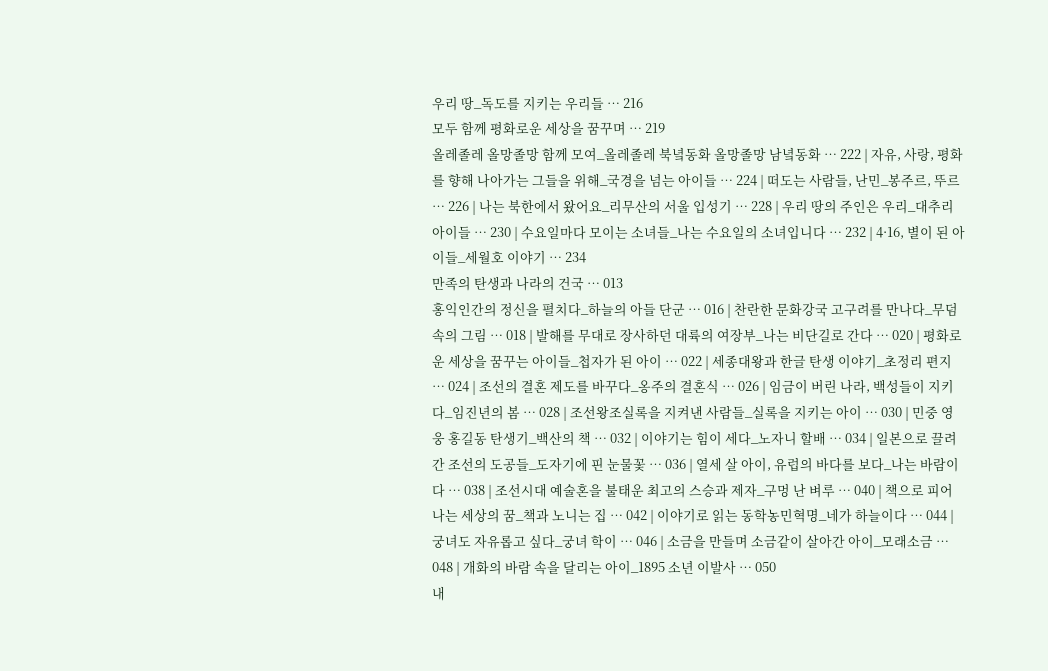우리 땅_독도를 지키는 우리들 … 216
모두 함께 평화로운 세상을 꿈꾸며 … 219
올레졸레 올망졸망 함께 모여_올레졸레 북녘동화 올망졸망 남녘동화 … 222 | 자유, 사랑, 평화를 향해 나아가는 그들을 위해_국경을 넘는 아이들 … 224 | 떠도는 사람들, 난민_봉주르, 뚜르 … 226 | 나는 북한에서 왔어요_리무산의 서울 입성기 … 228 | 우리 땅의 주인은 우리_대추리 아이들 … 230 | 수요일마다 모이는 소녀들_나는 수요일의 소녀입니다 … 232 | 4·16, 별이 된 아이들_세월호 이야기 … 234
만족의 탄생과 나라의 건국 … 013
홍익인간의 정신을 펼치다_하늘의 아들 단군 … 016 | 찬란한 문화강국 고구려를 만나다_무덤 속의 그림 … 018 | 발해를 무대로 장사하던 대륙의 여장부_나는 비단길로 간다 … 020 | 평화로운 세상을 꿈꾸는 아이들_첩자가 된 아이 … 022 | 세종대왕과 한글 탄생 이야기_초정리 편지 … 024 | 조선의 결혼 제도를 바꾸다_옹주의 결혼식 … 026 | 임금이 버린 나라, 백성들이 지키다_임진년의 봄 … 028 | 조선왕조실록을 지켜낸 사람들_실록을 지키는 아이 … 030 | 민중 영웅 홍길동 탄생기_백산의 책 … 032 | 이야기는 힘이 세다_노자니 할배 … 034 | 일본으로 끌려간 조선의 도공들_도자기에 핀 눈물꽃 … 036 | 열세 살 아이, 유럽의 바다를 보다_나는 바람이다 … 038 | 조선시대 예술혼을 불태운 최고의 스승과 제자_구멍 난 벼루 … 040 | 책으로 피어나는 세상의 꿈_책과 노니는 집 … 042 | 이야기로 읽는 동학농민혁명_네가 하늘이다 … 044 | 궁녀도 자유롭고 싶다_궁녀 학이 … 046 | 소금을 만들며 소금같이 살아간 아이_모래소금 … 048 | 개화의 바람 속을 달리는 아이_1895 소년 이발사 … 050
내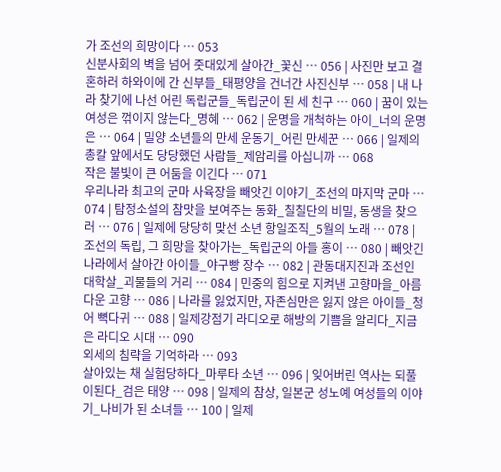가 조선의 희망이다 … 053
신분사회의 벽을 넘어 줏대있게 살아간_꽃신 … 056 | 사진만 보고 결혼하러 하와이에 간 신부들_태평양을 건너간 사진신부 … 058 | 내 나라 찾기에 나선 어린 독립군들_독립군이 된 세 친구 … 060 | 꿈이 있는 여성은 꺾이지 않는다_명혜 … 062 | 운명을 개척하는 아이_너의 운명은 … 064 | 밀양 소년들의 만세 운동기_어린 만세꾼 … 066 | 일제의 총칼 앞에서도 당당했던 사람들_제암리를 아십니까 … 068
작은 불빛이 큰 어둠을 이긴다 … 071
우리나라 최고의 군마 사육장을 빼앗긴 이야기_조선의 마지막 군마 … 074 | 탐정소설의 참맛을 보여주는 동화_칠칠단의 비밀, 동생을 찾으러 … 076 | 일제에 당당히 맞선 소년 항일조직_5월의 노래 … 078 | 조선의 독립, 그 희망을 찾아가는_독립군의 아들 홍이 … 080 | 빼앗긴 나라에서 살아간 아이들_야구빵 장수 … 082 | 관동대지진과 조선인 대학살_괴물들의 거리 … 084 | 민중의 힘으로 지켜낸 고향마을_아름다운 고향 … 086 | 나라를 잃었지만, 자존심만은 잃지 않은 아이들_청어 뼉다귀 … 088 | 일제강점기 라디오로 해방의 기쁨을 알리다_지금은 라디오 시대 … 090
외세의 침략을 기억하라 … 093
살아있는 채 실험당하다_마루타 소년 … 096 | 잊어버린 역사는 되풀이된다_검은 태양 … 098 | 일제의 참상, 일본군 성노예 여성들의 이야기_나비가 된 소녀들 … 100 | 일제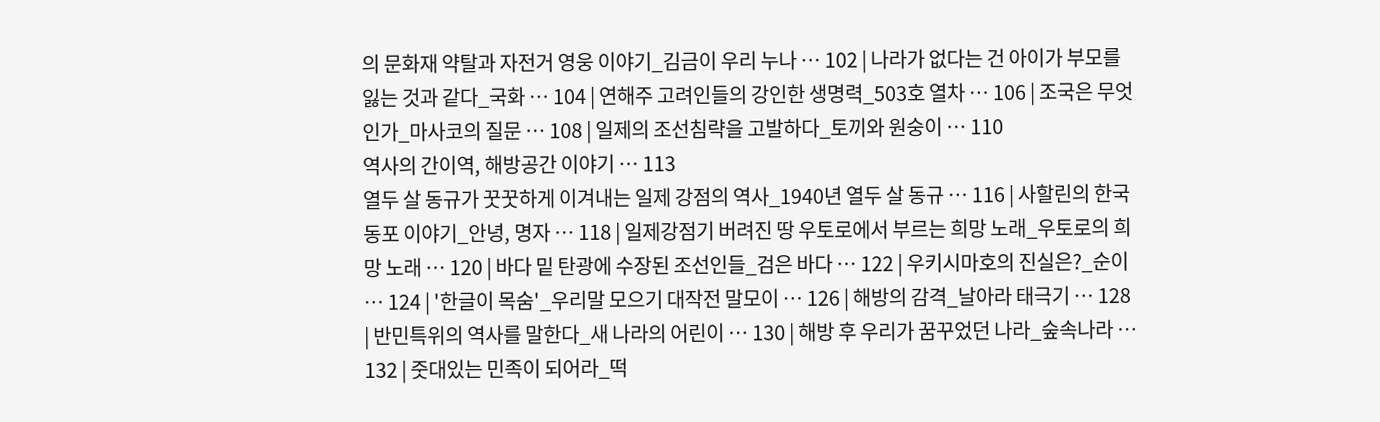의 문화재 약탈과 자전거 영웅 이야기_김금이 우리 누나 … 102 | 나라가 없다는 건 아이가 부모를 잃는 것과 같다_국화 … 104 | 연해주 고려인들의 강인한 생명력_503호 열차 … 106 | 조국은 무엇인가_마사코의 질문 … 108 | 일제의 조선침략을 고발하다_토끼와 원숭이 … 110
역사의 간이역, 해방공간 이야기 … 113
열두 살 동규가 꿋꿋하게 이겨내는 일제 강점의 역사_1940년 열두 살 동규 … 116 | 사할린의 한국 동포 이야기_안녕, 명자 … 118 | 일제강점기 버려진 땅 우토로에서 부르는 희망 노래_우토로의 희망 노래 … 120 | 바다 밑 탄광에 수장된 조선인들_검은 바다 … 122 | 우키시마호의 진실은?_순이 … 124 | '한글이 목숨'_우리말 모으기 대작전 말모이 … 126 | 해방의 감격_날아라 태극기 … 128 | 반민특위의 역사를 말한다_새 나라의 어린이 … 130 | 해방 후 우리가 꿈꾸었던 나라_숲속나라 … 132 | 줏대있는 민족이 되어라_떡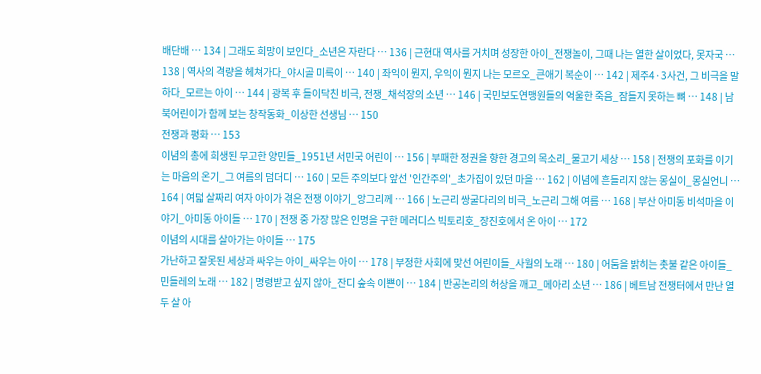배단배 … 134 | 그래도 희망이 보인다_소년은 자란다 … 136 | 근현대 역사를 거치며 성장한 아이_전쟁놀이, 그때 나는 열한 살이었다, 못자국 … 138 | 역사의 격량을 헤쳐가다_야시골 미륵이 … 140 | 좌익이 뭔지, 우익이 뭔지 나는 모르오_큰애기 복순이 … 142 | 제주4·3사건, 그 비극을 말하다_모르는 아이 … 144 | 광복 후 들이닥친 비극, 전쟁_채석장의 소년 … 146 | 국민보도연맹원들의 억울한 죽음_잠들지 못하는 뼈 … 148 | 남북어린이가 함께 보는 창작동화_이상한 선생님 … 150
전쟁과 평화 … 153
이념의 총에 희생된 무고한 양민들_1951년 서민국 어린이 … 156 | 부패한 정권을 향한 경고의 목소리_물고기 세상 … 158 | 전쟁의 포화를 이기는 마음의 온기_그 여름의 덤더디 … 160 | 모든 주의보다 앞선 '인간주의'_초가집이 있던 마을 … 162 | 이념에 흔들리지 않는 몽실이_몽실언니 … 164 | 여덟 살짜리 여자 아이가 겪은 전쟁 이야기_앙그리께 … 166 | 노근리 쌍굴다리의 비극_노근리 그해 여름 … 168 | 부산 아미동 비석마을 이야기_아미동 아이들 … 170 | 전쟁 중 가장 많은 인명을 구한 메러디스 빅토리호_장진호에서 온 아이 … 172
이념의 시대를 살아가는 아이들 … 175
가난하고 잘못된 세상과 싸우는 아이_싸우는 아이 … 178 | 부정한 사회에 맞선 어린이들_사월의 노래 … 180 | 어둠을 밝히는 촛불 같은 아이들_민들레의 노래 … 182 | 명령받고 싶지 않아_잔디 숲속 이쁜이 … 184 | 반공논리의 허상을 깨고_메아리 소년 … 186 | 베트남 전쟁터에서 만난 열두 살 아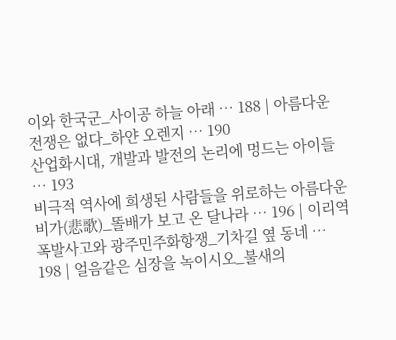이와 한국군_사이공 하늘 아래 … 188 | 아름다운 전쟁은 없다_하얀 오렌지 … 190
산업화시대, 개발과 발전의 논리에 멍드는 아이들 … 193
비극적 역사에 희생된 사람들을 위로하는 아름다운 비가(悲歌)_똘배가 보고 온 달나라 … 196 | 이리역 폭발사고와 광주민주화항쟁_기차길 옆 동네 … 198 | 얼음같은 심장을 녹이시오_불새의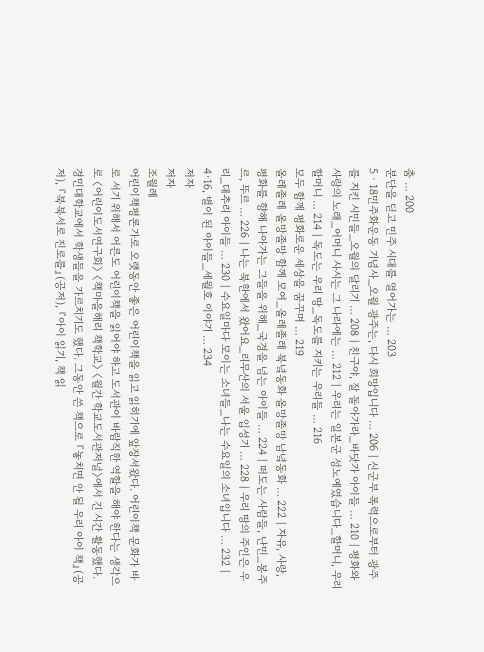춤 … 200
분단을 딛고 민주 시대를 열어가는 … 203
5ㆍ18민주화운동 기념사_오월 광주는, 다시 희망입니다 … 206 | 신군부 폭력으로부터 광주를 지킨 시민들_오월의 달리기 … 208 | 친구야, 잘 돌아가라_바닷가 아이들 … 210 | 평화와 사랑의 노래_어머니 사시는 그 나라에는 … 212 | 우리는 일본군 성노예였습니다_할머니, 우리 할머니 … 214 | 독도는 우리 땅_독도를 지키는 우리들 … 216
모두 함께 평화로운 세상을 꿈꾸며 … 219
올레졸레 올망졸망 함께 모여_올레졸레 북녘동화 올망졸망 남녘동화 … 222 | 자유, 사랑, 평화를 향해 나아가는 그들을 위해_국경을 넘는 아이들 … 224 | 떠도는 사람들, 난민_봉주르, 뚜르 … 226 | 나는 북한에서 왔어요_리무산의 서울 입성기 … 228 | 우리 땅의 주인은 우리_대추리 아이들 … 230 | 수요일마다 모이는 소녀들_나는 수요일의 소녀입니다 … 232 | 4·16, 별이 된 아이들_세월호 이야기 … 234
저자
저자
조월례
어린이책평론가로 오랫동안 좋은 어린이책을 읽고 읽히기에 앞장서왔다. 어린이책 문화가 바로 서기 위해서 어른도 어린이책을 읽어야 하고 도서관이 바람직한 역할을 해야 한다는 생각으로 〈어린이도서연구회〉 〈책마을해리 책학교〉 〈월간 학교도서관저널〉에서 긴 시간 활동했다. 경민대학교에서 학생들을 가르치기도 했다. 그동안 쓴 책으로 『놓치면 안 될 우리 아이 책』(공저), 『북북서로 진로를』(공저), 『아이 읽기, 책 읽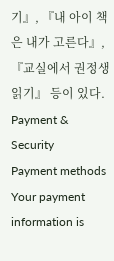기』, 『내 아이 책은 내가 고른다』, 『교실에서 권정생 읽기』 등이 있다.
Payment & Security
Payment methods
Your payment information is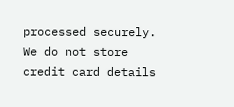processed securely. We do not store credit card details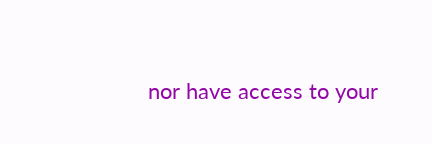nor have access to your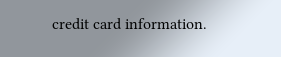credit card information.